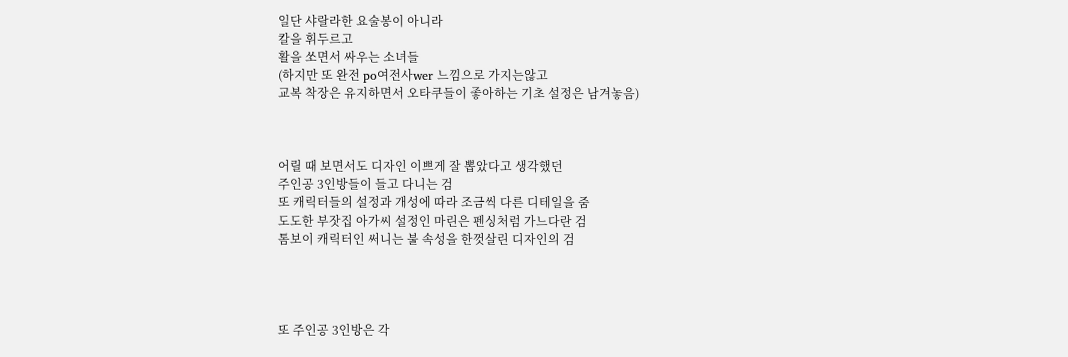일단 샤랄라한 요술봉이 아니라
칼을 휘두르고
활을 쏘면서 싸우는 소녀들
(하지만 또 완전 po여전사wer 느낌으로 가지는않고
교복 착장은 유지하면서 오타쿠들이 좋아하는 기초 설정은 남겨놓음)



어릴 때 보면서도 디자인 이쁘게 잘 뽑았다고 생각했던
주인공 3인방들이 들고 다니는 검
또 캐릭터들의 설정과 개성에 따라 조금씩 다른 디테일을 줌
도도한 부잣집 아가씨 설정인 마린은 펜싱처럼 가느다란 검
톰보이 캐릭터인 써니는 불 속성을 한껏살린 디자인의 검




또 주인공 3인방은 각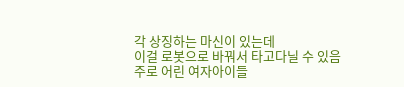각 상징하는 마신이 있는데
이걸 로봇으로 바꿔서 타고다닐 수 있음
주로 어린 여자아이들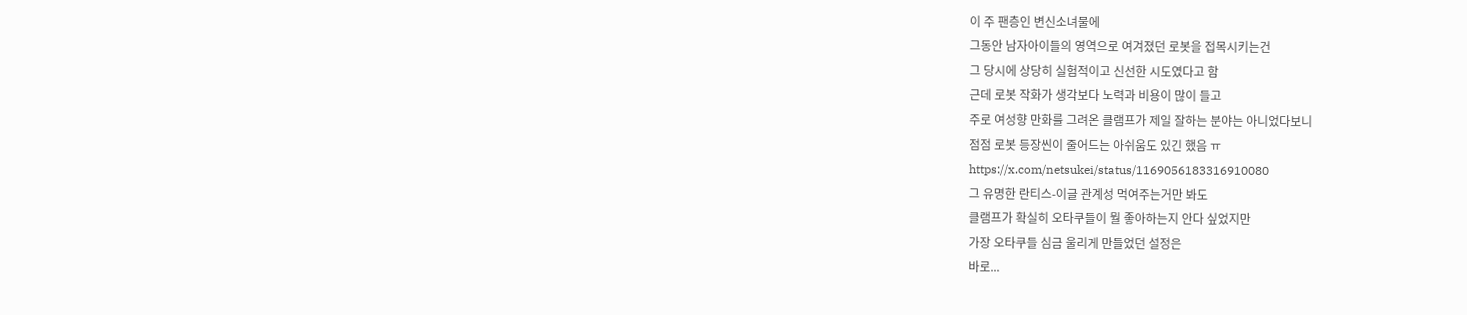이 주 팬층인 변신소녀물에
그동안 남자아이들의 영역으로 여겨졌던 로봇을 접목시키는건
그 당시에 상당히 실험적이고 신선한 시도였다고 함
근데 로봇 작화가 생각보다 노력과 비용이 많이 들고
주로 여성향 만화를 그려온 클램프가 제일 잘하는 분야는 아니었다보니
점점 로봇 등장씬이 줄어드는 아쉬움도 있긴 했음 ㅠ
https://x.com/netsukei/status/1169056183316910080
그 유명한 란티스-이글 관계성 먹여주는거만 봐도
클램프가 확실히 오타쿠들이 뭘 좋아하는지 안다 싶었지만
가장 오타쿠들 심금 울리게 만들었던 설정은
바로...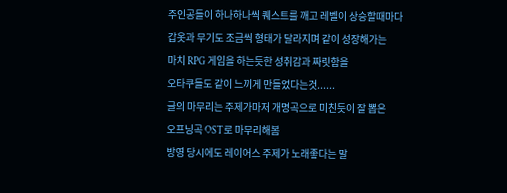주인공들이 하나하나씩 퀘스트를 깨고 레벨이 상승할때마다
갑옷과 무기도 조금씩 형태가 달라지며 같이 성장해가는
마치 RPG 게임을 하는듯한 성취감과 짜릿함을
오타쿠들도 같이 느끼게 만들었다는것......
글의 마무리는 주제가마저 개명곡으로 미친듯이 잘 뽑은
오프닝곡 OST로 마무리해봄
방영 당시에도 레이어스 주제가 노래좋다는 말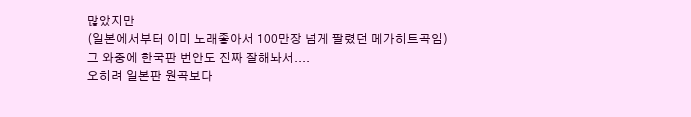많았지만
(일본에서부터 이미 노래좋아서 100만장 넘게 팔렸던 메가히트곡임)
그 와중에 한국판 번안도 진짜 잘해놔서....
오히려 일본판 원곡보다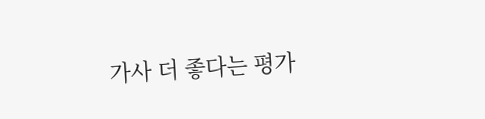가사 더 좋다는 평가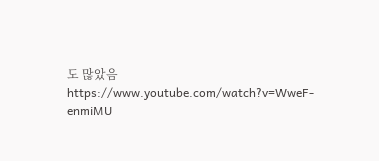도 많았음
https://www.youtube.com/watch?v=WweF-enmiMU